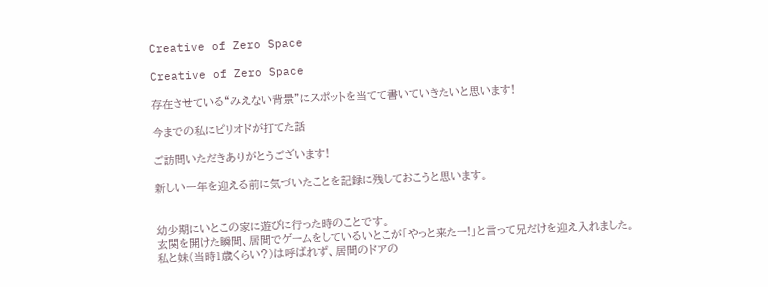Creative of Zero Space

Creative of Zero Space

存在させている“みえない背景”にスポットを当てて書いていきたいと思います!

今までの私にピリオドが打てた話

ご訪問いただきありがとうございます!

新しい一年を迎える前に気づいたことを記録に残しておこうと思います。


幼少期にいとこの家に遊びに行った時のことです。
玄関を開けた瞬間、居間でゲームをしているいとこが「やっと来たー!」と言って兄だけを迎え入れました。
私と妹(当時1歳くらい?)は呼ばれず、居間のドアの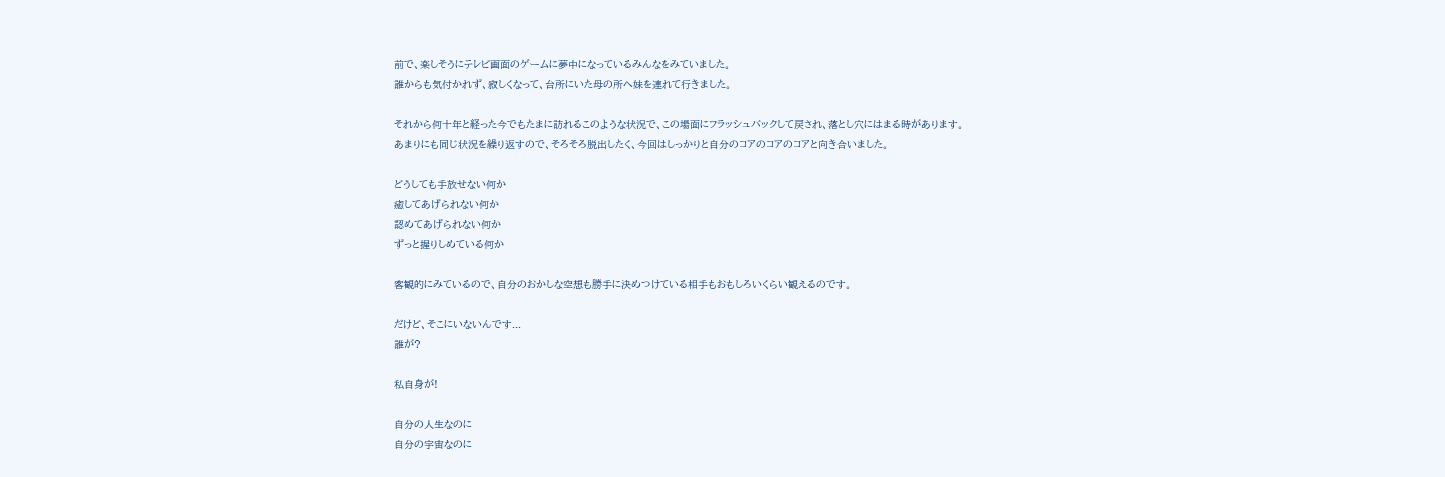前で、楽しそうにテレビ画面のゲームに夢中になっているみんなをみていました。
誰からも気付かれず、寂しくなって、台所にいた母の所へ妹を連れて行きました。

それから何十年と経った今でもたまに訪れるこのような状況で、この場面にフラッシュバックして戻され、落とし穴にはまる時があります。
あまりにも同じ状況を繰り返すので、そろそろ脱出したく、今回はしっかりと自分のコアのコアのコアと向き合いました。

どうしても手放せない何か
癒してあげられない何か
認めてあげられない何か
ずっと握りしめている何か

客観的にみているので、自分のおかしな空想も勝手に決めつけている相手もおもしろいくらい観えるのです。

だけど、そこにいないんです...
誰が?

私自身が!

自分の人生なのに
自分の宇宙なのに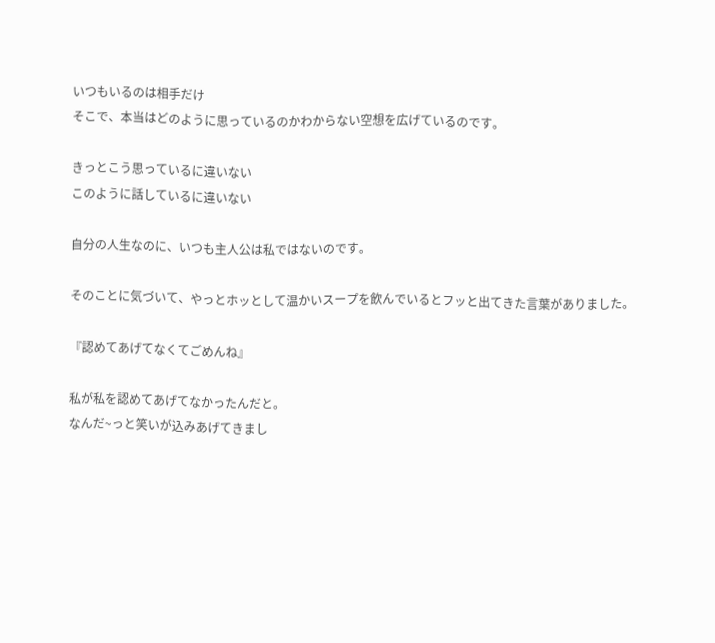いつもいるのは相手だけ
そこで、本当はどのように思っているのかわからない空想を広げているのです。

きっとこう思っているに違いない
このように話しているに違いない

自分の人生なのに、いつも主人公は私ではないのです。

そのことに気づいて、やっとホッとして温かいスープを飲んでいるとフッと出てきた言葉がありました。

『認めてあげてなくてごめんね』

私が私を認めてあげてなかったんだと。
なんだ~っと笑いが込みあげてきまし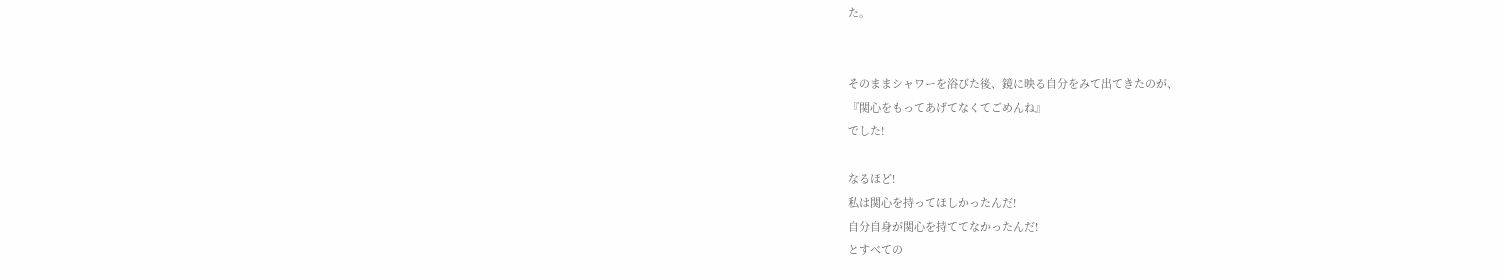た。


そのままシャワーを浴びた後、鏡に映る自分をみて出てきたのが、
『関心をもってあげてなくてごめんね』
でした!

なるほど!
私は関心を持ってほしかったんだ!
自分自身が関心を持ててなかったんだ!
とすべての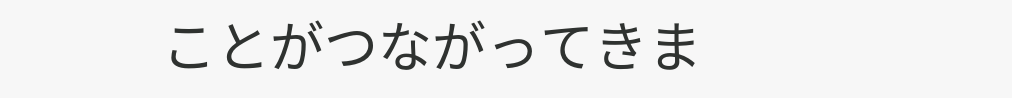ことがつながってきま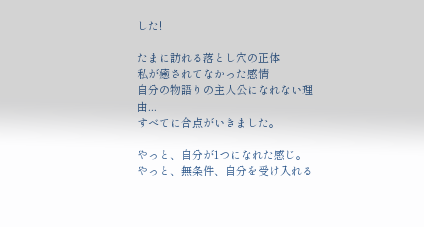した!

たまに訪れる落とし穴の正体
私が癒されてなかった感情
自分の物語りの主人公になれない理由...
すべてに合点がいきました。

やっと、自分が1つになれた感じ。
やっと、無条件、自分を受け入れる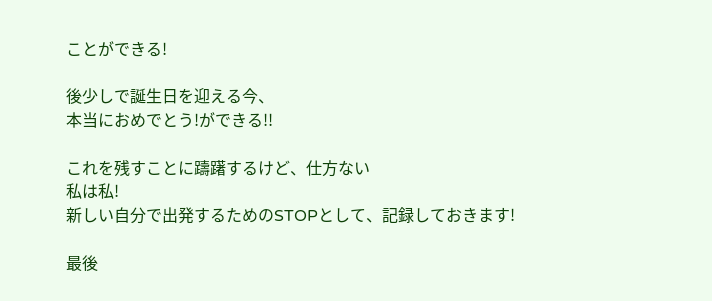ことができる!

後少しで誕生日を迎える今、
本当におめでとう!ができる!!

これを残すことに躊躇するけど、仕方ない
私は私!
新しい自分で出発するためのSTOPとして、記録しておきます!

最後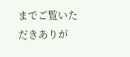までご覧いただきありが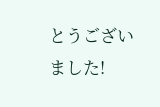とうございました!